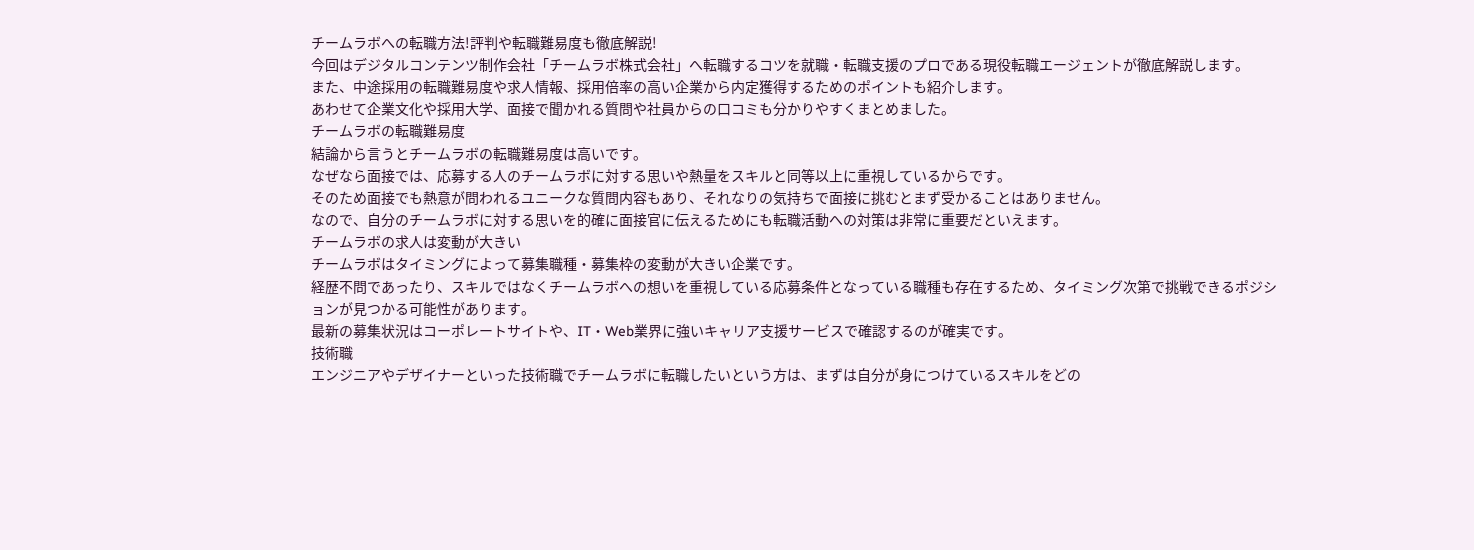チームラボへの転職方法!評判や転職難易度も徹底解説!
今回はデジタルコンテンツ制作会社「チームラボ株式会社」へ転職するコツを就職・転職支援のプロである現役転職エージェントが徹底解説します。
また、中途採用の転職難易度や求人情報、採用倍率の高い企業から内定獲得するためのポイントも紹介します。
あわせて企業文化や採用大学、面接で聞かれる質問や社員からの口コミも分かりやすくまとめました。
チームラボの転職難易度
結論から言うとチームラボの転職難易度は高いです。
なぜなら面接では、応募する人のチームラボに対する思いや熱量をスキルと同等以上に重視しているからです。
そのため面接でも熱意が問われるユニークな質問内容もあり、それなりの気持ちで面接に挑むとまず受かることはありません。
なので、自分のチームラボに対する思いを的確に面接官に伝えるためにも転職活動への対策は非常に重要だといえます。
チームラボの求人は変動が大きい
チームラボはタイミングによって募集職種・募集枠の変動が大きい企業です。
経歴不問であったり、スキルではなくチームラボへの想いを重視している応募条件となっている職種も存在するため、タイミング次第で挑戦できるポジションが見つかる可能性があります。
最新の募集状況はコーポレートサイトや、IT・Web業界に強いキャリア支援サービスで確認するのが確実です。
技術職
エンジニアやデザイナーといった技術職でチームラボに転職したいという方は、まずは自分が身につけているスキルをどの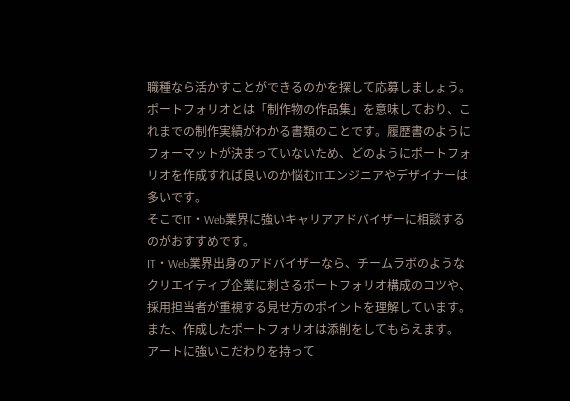職種なら活かすことができるのかを探して応募しましょう。
ポートフォリオとは「制作物の作品集」を意味しており、これまでの制作実績がわかる書類のことです。履歴書のようにフォーマットが決まっていないため、どのようにポートフォリオを作成すれば良いのか悩むITエンジニアやデザイナーは多いです。
そこでIT・Web業界に強いキャリアアドバイザーに相談するのがおすすめです。
IT・Web業界出身のアドバイザーなら、チームラボのようなクリエイティブ企業に刺さるポートフォリオ構成のコツや、採用担当者が重視する見せ方のポイントを理解しています。
また、作成したポートフォリオは添削をしてもらえます。
アートに強いこだわりを持って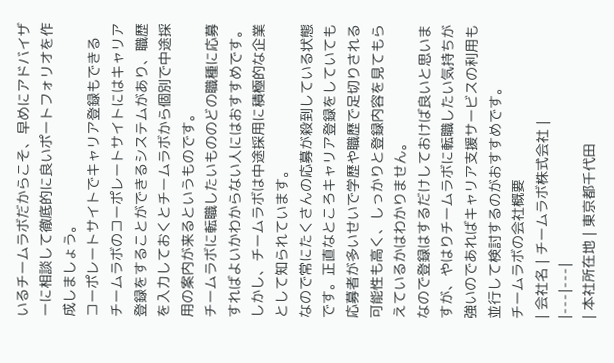いるチームラボだからこそ、早めにアドバイザーに相談して徹底的に良いポートフォリオを作成しましょう。
コーポレートサイトでキャリア登録もできる
チームラボのコーポレートサイトにはキャリア登録をすることができるシステムがあり、職歴を入力しておくとチームラボから個別で中途採用の案内が来るというものです。
チームラボに転職したいもののどの職種に応募すればよいかわからない人にはおすすめです。
しかし、チームラボは中途採用に積極的な企業として知られています。
なので常にたくさんの応募が殺到している状態です。正直なところキャリア登録をしていても応募者が多いせいで学歴や職歴で足切りされる可能性も高く、しっかりと登録内容を見てもらえているかはわかりません。
なので登録はするだけしておけば良いと思いますが、やはりチームラボに転職したい気持ちが強いのであればキャリア支援サービスの利用も並行して検討するのがおすすめです。
チームラボの会社概要
| 会社名 | チームラボ株式会社 |
|---|---|
| 本社所在地 | 東京都千代田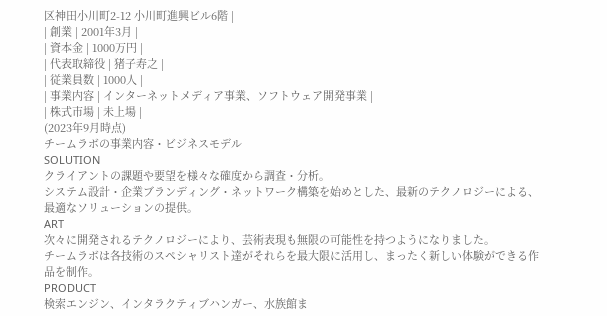区神田小川町2-12 小川町進興ビル6階 |
| 創業 | 2001年3月 |
| 資本金 | 1000万円 |
| 代表取締役 | 猪子寿之 |
| 従業員数 | 1000人 |
| 事業内容 | インターネットメディア事業、ソフトウェア開発事業 |
| 株式市場 | 未上場 |
(2023年9月時点)
チームラボの事業内容・ビジネスモデル
SOLUTION
クライアントの課題や要望を様々な確度から調査・分析。
システム設計・企業ブランディング・ネットワーク構築を始めとした、最新のテクノロジーによる、最適なソリューションの提供。
ART
次々に開発されるテクノロジーにより、芸術表現も無限の可能性を持つようになりました。
チームラボは各技術のスペシャリスト達がそれらを最大限に活用し、まったく新しい体験ができる作品を制作。
PRODUCT
検索エンジン、インタラクティブハンガー、水族館ま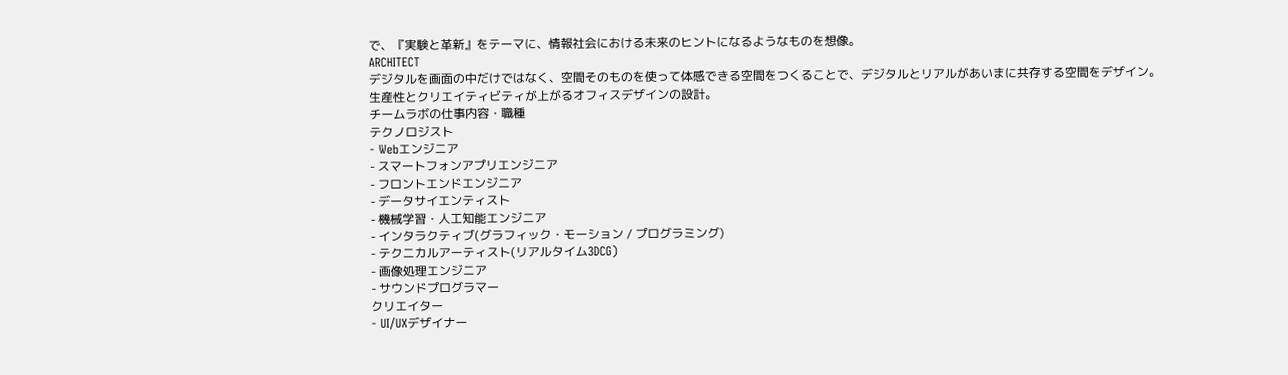で、『実験と革新』をテーマに、情報社会における未来のヒントになるようなものを想像。
ARCHITECT
デジタルを画面の中だけではなく、空間そのものを使って体感できる空間をつくることで、デジタルとリアルがあいまに共存する空間をデザイン。
生産性とクリエイティビティが上がるオフィスデザインの設計。
チームラボの仕事内容・職種
テクノロジスト
- Webエンジニア
- スマートフォンアプリエンジニア
- フロントエンドエンジニア
- データサイエンティスト
- 機械学習・人工知能エンジニア
- インタラクティブ(グラフィック・モーション / プログラミング)
- テクニカルアーティスト(リアルタイム3DCG)
- 画像処理エンジニア
- サウンドプログラマー
クリエイター
- UI/UXデザイナー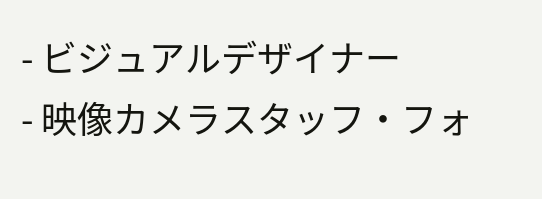- ビジュアルデザイナー
- 映像カメラスタッフ・フォ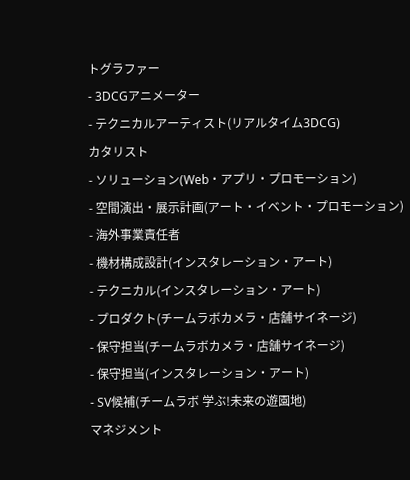トグラファー
- 3DCGアニメーター
- テクニカルアーティスト(リアルタイム3DCG)
カタリスト
- ソリューション(Web・アプリ・プロモーション)
- 空間演出・展示計画(アート・イベント・プロモーション)
- 海外事業責任者
- 機材構成設計(インスタレーション・アート)
- テクニカル(インスタレーション・アート)
- プロダクト(チームラボカメラ・店舗サイネージ)
- 保守担当(チームラボカメラ・店舗サイネージ)
- 保守担当(インスタレーション・アート)
- SV候補(チームラボ 学ぶ!未来の遊園地)
マネジメント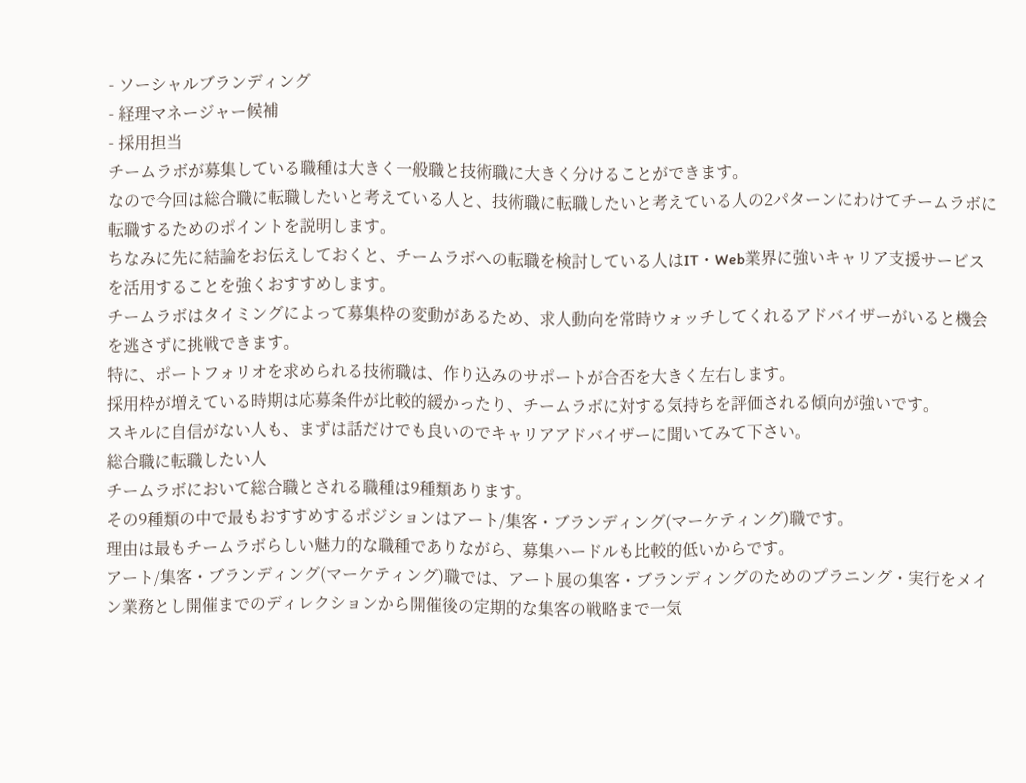- ソーシャルブランディング
- 経理マネージャー候補
- 採用担当
チームラボが募集している職種は大きく一般職と技術職に大きく分けることができます。
なので今回は総合職に転職したいと考えている人と、技術職に転職したいと考えている人の2パターンにわけてチームラボに転職するためのポイントを説明します。
ちなみに先に結論をお伝えしておくと、チームラボへの転職を検討している人はIT・Web業界に強いキャリア支援サービスを活用することを強くおすすめします。
チームラボはタイミングによって募集枠の変動があるため、求人動向を常時ウォッチしてくれるアドバイザーがいると機会を逃さずに挑戦できます。
特に、ポートフォリオを求められる技術職は、作り込みのサポートが合否を大きく左右します。
採用枠が増えている時期は応募条件が比較的緩かったり、チームラボに対する気持ちを評価される傾向が強いです。
スキルに自信がない人も、まずは話だけでも良いのでキャリアアドバイザーに聞いてみて下さい。
総合職に転職したい人
チームラボにおいて総合職とされる職種は9種類あります。
その9種類の中で最もおすすめするポジションはアート/集客・ブランディング(マーケティング)職です。
理由は最もチームラボらしい魅力的な職種でありながら、募集ハードルも比較的低いからです。
アート/集客・ブランディング(マーケティング)職では、アート展の集客・ブランディングのためのプラニング・実行をメイン業務とし開催までのディレクションから開催後の定期的な集客の戦略まで一気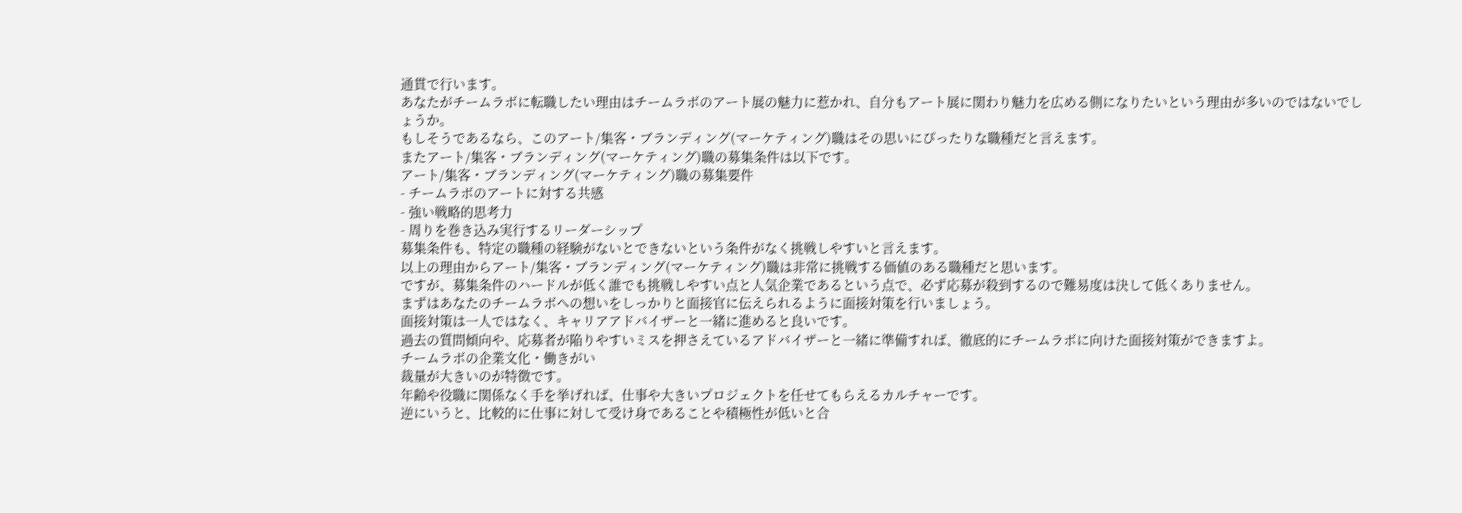通貫で行います。
あなたがチームラボに転職したい理由はチームラボのアート展の魅力に惹かれ、自分もアート展に関わり魅力を広める側になりたいという理由が多いのではないでしょうか。
もしそうであるなら、このアート/集客・ブランディング(マーケティング)職はその思いにぴったりな職種だと言えます。
またアート/集客・ブランディング(マーケティング)職の募集条件は以下です。
アート/集客・ブランディング(マーケティング)職の募集要件
- チームラボのアートに対する共感
- 強い戦略的思考力
- 周りを巻き込み実行するリーダーシップ
募集条件も、特定の職種の経験がないとできないという条件がなく挑戦しやすいと言えます。
以上の理由からアート/集客・ブランディング(マーケティング)職は非常に挑戦する価値のある職種だと思います。
ですが、募集条件のハードルが低く誰でも挑戦しやすい点と人気企業であるという点で、必ず応募が殺到するので難易度は決して低くありません。
まずはあなたのチームラボへの想いをしっかりと面接官に伝えられるように面接対策を行いましょう。
面接対策は一人ではなく、キャリアアドバイザーと一緒に進めると良いです。
過去の質問傾向や、応募者が陥りやすいミスを押さえているアドバイザーと一緒に準備すれば、徹底的にチームラボに向けた面接対策ができますよ。
チームラボの企業文化・働きがい
裁量が大きいのが特徴です。
年齢や役職に関係なく手を挙げれば、仕事や大きいプロジェクトを任せてもらえるカルチャーです。
逆にいうと、比較的に仕事に対して受け身であることや積極性が低いと合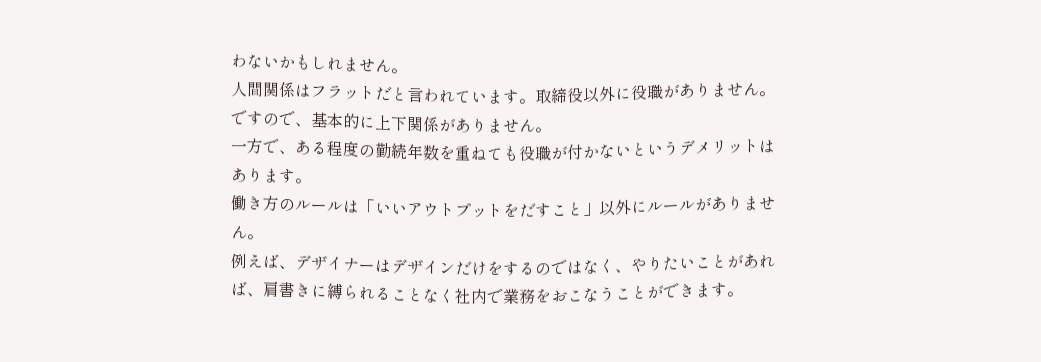わないかもしれません。
人間関係はフラットだと言われています。取締役以外に役職がありません。ですので、基本的に上下関係がありません。
一方で、ある程度の勤続年数を重ねても役職が付かないというデメリットはあります。
働き方のルールは「いいアウトプットをだすこと」以外にルールがありません。
例えば、デザイナーはデザインだけをするのではなく、やりたいことがあれば、肩書きに縛られることなく社内で業務をおこなうことができます。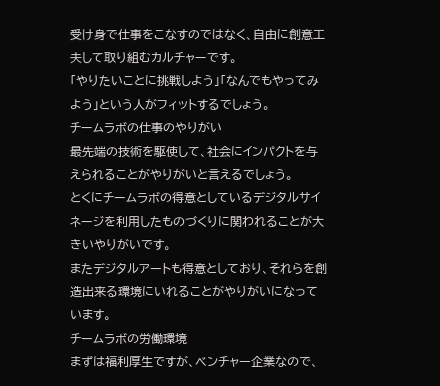受け身で仕事をこなすのではなく、自由に創意工夫して取り組むカルチャーです。
「やりたいことに挑戦しよう」「なんでもやってみよう」という人がフィットするでしょう。
チームラボの仕事のやりがい
最先端の技術を駆使して、社会にインパクトを与えられることがやりがいと言えるでしょう。
とくにチームラボの得意としているデジタルサイネージを利用したものづくりに関われることが大きいやりがいです。
またデジタルアートも得意としており、それらを創造出来る環境にいれることがやりがいになっています。
チームラボの労働環境
まずは福利厚生ですが、ベンチャー企業なので、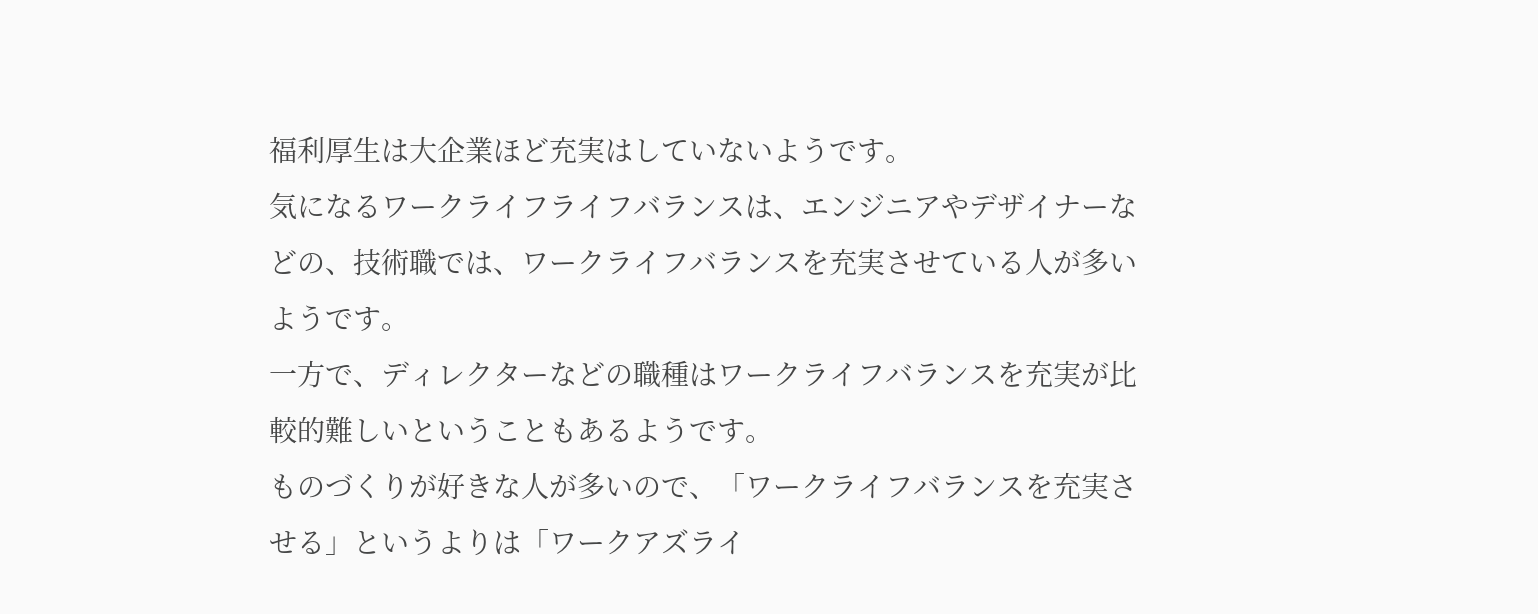福利厚生は大企業ほど充実はしていないようです。
気になるワークライフライフバランスは、エンジニアやデザイナーなどの、技術職では、ワークライフバランスを充実させている人が多いようです。
一方で、ディレクターなどの職種はワークライフバランスを充実が比較的難しいということもあるようです。
ものづくりが好きな人が多いので、「ワークライフバランスを充実させる」というよりは「ワークアズライ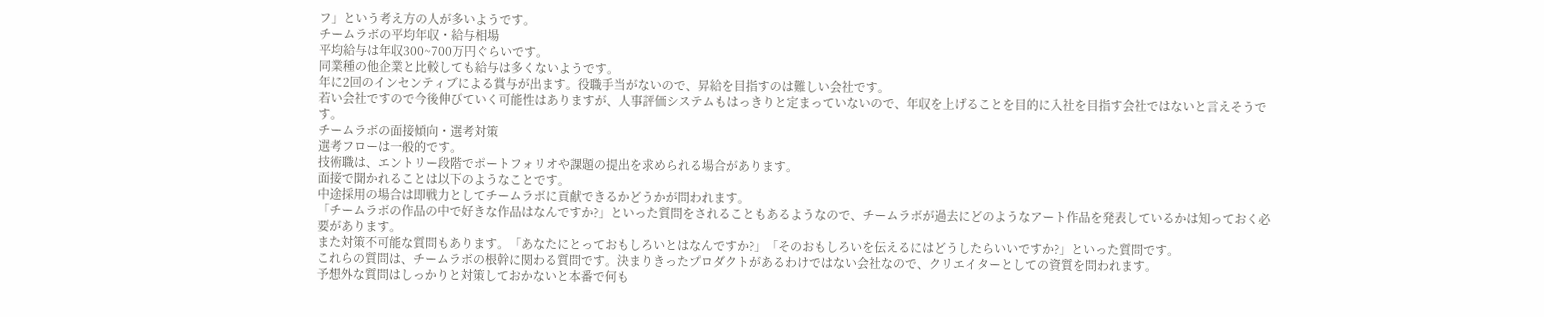フ」という考え方の人が多いようです。
チームラボの平均年収・給与相場
平均給与は年収300~700万円ぐらいです。
同業種の他企業と比較しても給与は多くないようです。
年に2回のインセンティブによる賞与が出ます。役職手当がないので、昇給を目指すのは難しい会社です。
若い会社ですので今後伸びていく可能性はありますが、人事評価システムもはっきりと定まっていないので、年収を上げることを目的に入社を目指す会社ではないと言えそうです。
チームラボの面接傾向・選考対策
選考フローは一般的です。
技術職は、エントリー段階でポートフォリオや課題の提出を求められる場合があります。
面接で聞かれることは以下のようなことです。
中途採用の場合は即戦力としてチームラボに貢献できるかどうかが問われます。
「チームラボの作品の中で好きな作品はなんですか?」といった質問をされることもあるようなので、チームラボが過去にどのようなアート作品を発表しているかは知っておく必要があります。
また対策不可能な質問もあります。「あなたにとっておもしろいとはなんですか?」「そのおもしろいを伝えるにはどうしたらいいですか?」といった質問です。
これらの質問は、チームラボの根幹に関わる質問です。決まりきったプロダクトがあるわけではない会社なので、クリエイターとしての資質を問われます。
予想外な質問はしっかりと対策しておかないと本番で何も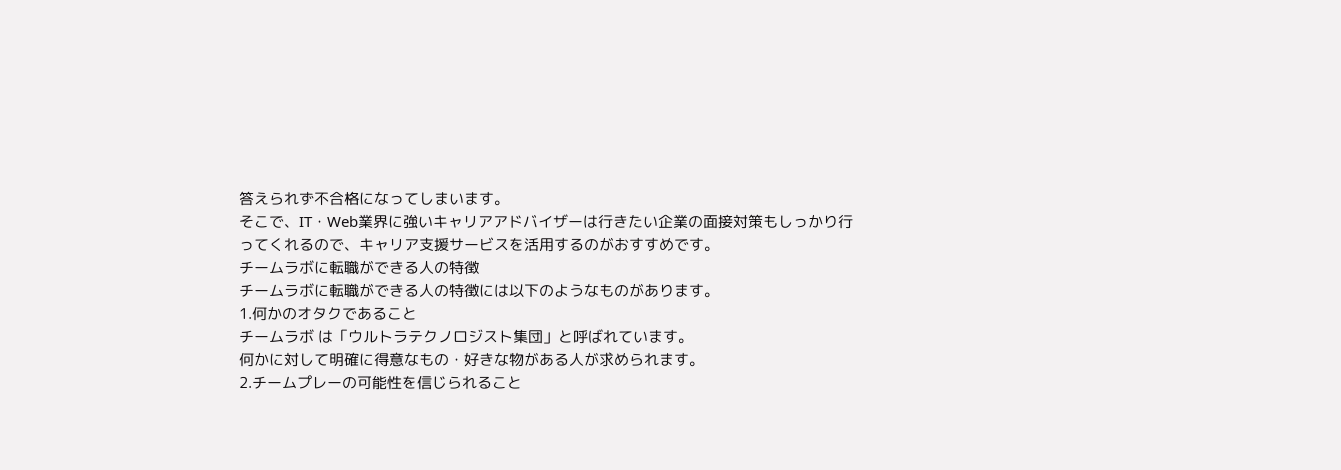答えられず不合格になってしまいます。
そこで、IT・Web業界に強いキャリアアドバイザーは行きたい企業の面接対策もしっかり行ってくれるので、キャリア支援サービスを活用するのがおすすめです。
チームラボに転職ができる人の特徴
チームラボに転職ができる人の特徴には以下のようなものがあります。
1.何かのオタクであること
チームラボ は「ウルトラテクノロジスト集団」と呼ばれています。
何かに対して明確に得意なもの・好きな物がある人が求められます。
2.チームプレーの可能性を信じられること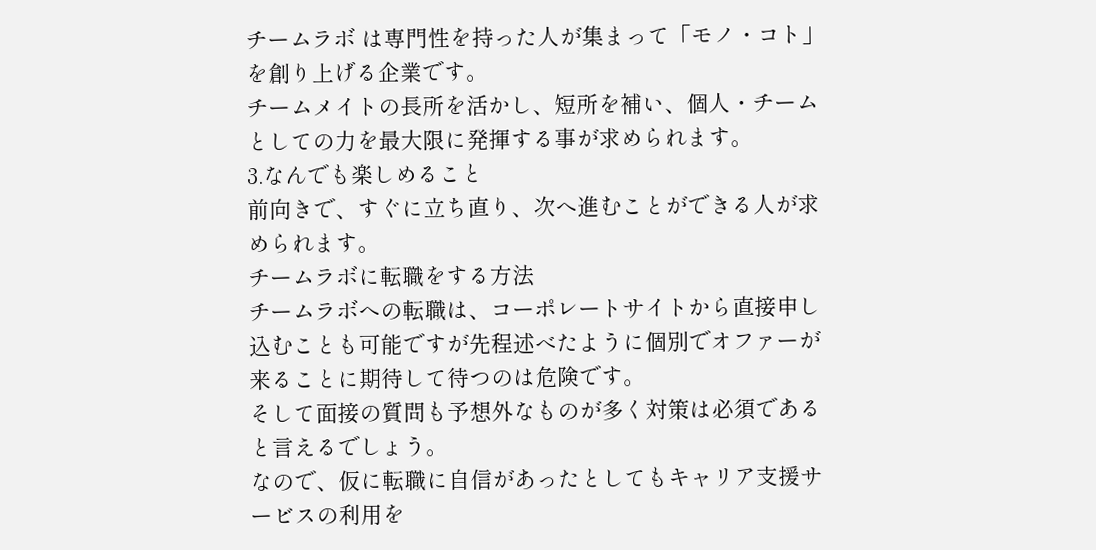チームラボ は専門性を持った人が集まって「モノ・コト」を創り上げる企業です。
チームメイトの長所を活かし、短所を補い、個人・チームとしての力を最大限に発揮する事が求められます。
3.なんでも楽しめること
前向きで、すぐに立ち直り、次へ進むことができる人が求められます。
チームラボに転職をする方法
チームラボへの転職は、コーポレートサイトから直接申し込むことも可能ですが先程述べたように個別でオファーが来ることに期待して待つのは危険です。
そして面接の質問も予想外なものが多く対策は必須であると言えるでしょう。
なので、仮に転職に自信があったとしてもキャリア支援サービスの利用を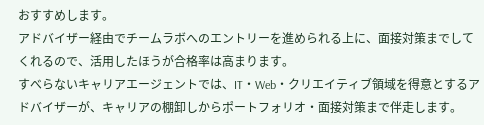おすすめします。
アドバイザー経由でチームラボへのエントリーを進められる上に、面接対策までしてくれるので、活用したほうが合格率は高まります。
すべらないキャリアエージェントでは、IT・Web・クリエイティブ領域を得意とするアドバイザーが、キャリアの棚卸しからポートフォリオ・面接対策まで伴走します。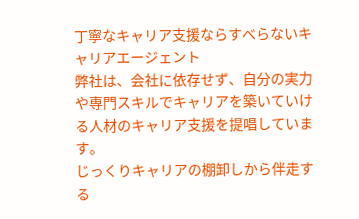丁寧なキャリア支援ならすべらないキャリアエージェント
弊社は、会社に依存せず、自分の実力や専門スキルでキャリアを築いていける人材のキャリア支援を提唱しています。
じっくりキャリアの棚卸しから伴走する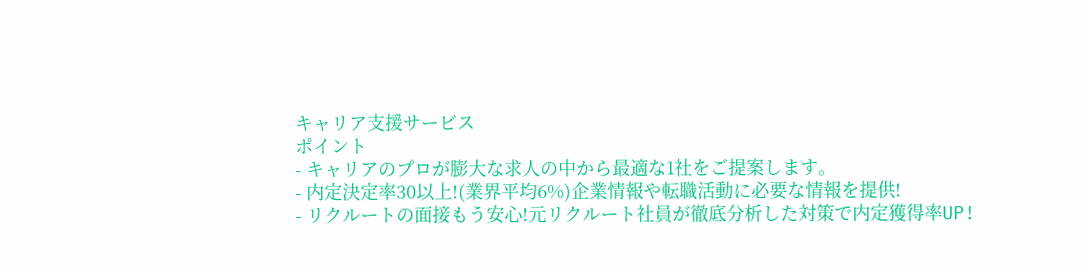キャリア支援サービス
ポイント
- キャリアのプロが膨大な求人の中から最適な1社をご提案します。
- 内定決定率30以上!(業界平均6%)企業情報や転職活動に必要な情報を提供!
- リクルートの面接もう安心!元リクルート社員が徹底分析した対策で内定獲得率UP!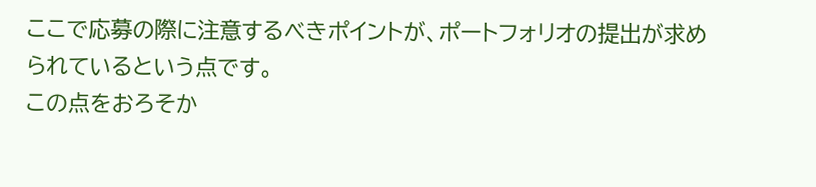ここで応募の際に注意するべきポイントが、ポートフォリオの提出が求められているという点です。
この点をおろそか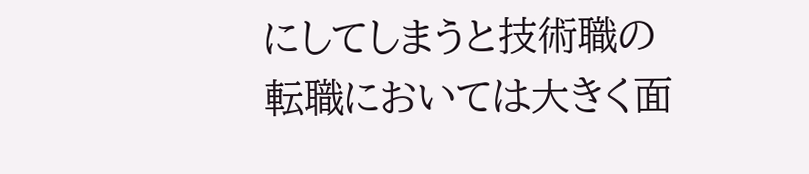にしてしまうと技術職の転職においては大きく面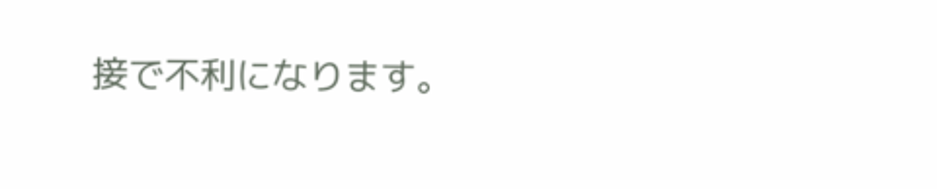接で不利になります。